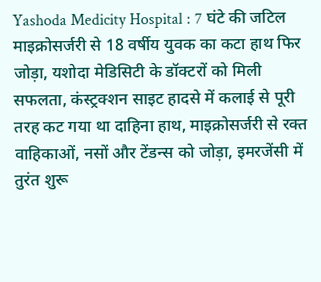Yashoda Medicity Hospital : 7 घंटे की जटिल माइक्रोसर्जरी से 18 वर्षीय युवक का कटा हाथ फिर जोड़ा, यशोदा मेडिसिटी के डॉक्टरों को मिली सफलता, कंस्ट्रक्शन साइट हादसे में कलाई से पूरी तरह कट गया था दाहिना हाथ, माइक्रोसर्जरी से रक्त वाहिकाओं, नसों और टेंडन्स को जोड़ा, इमरजेंसी में तुरंत शुरू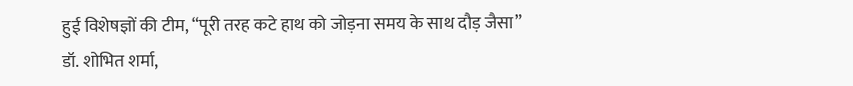हुई विशेषज्ञों की टीम, “पूरी तरह कटे हाथ को जोड़ना समय के साथ दौड़ जैसा”
डॉ. शोभित शर्मा,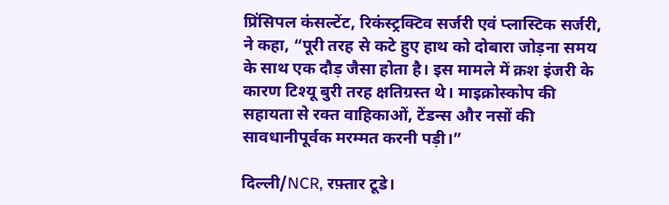प्रिंसिपल कंसल्टेंट, रिकंस्ट्रक्टिव सर्जरी एवं प्लास्टिक सर्जरी, ने कहा, “पूरी तरह से कटे हुए हाथ को दोबारा जोड़ना समय के साथ एक दौड़ जैसा होता है। इस मामले में क्रश इंजरी के कारण टिश्यू बुरी तरह क्षतिग्रस्त थे। माइक्रोस्कोप की सहायता से रक्त वाहिकाओं, टेंडन्स और नसों की सावधानीपूर्वक मरम्मत करनी पड़ी।”

दिल्ली/NCR, रफ़्तार टूडे।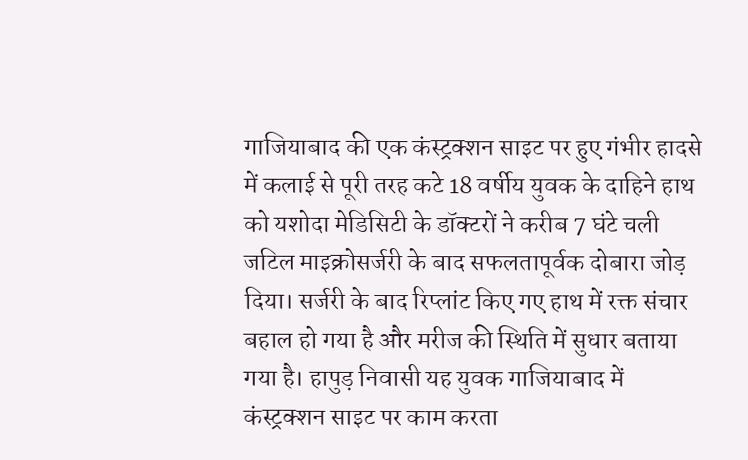गाजियाबाद की एक कंस्ट्रक्शन साइट पर हुए गंभीर हादसे में कलाई से पूरी तरह कटे 18 वर्षीय युवक के दाहिने हाथ को यशोदा मेडिसिटी के डॉक्टरों ने करीब 7 घंटे चली जटिल माइक्रोसर्जरी के बाद सफलतापूर्वक दोबारा जोड़ दिया। सर्जरी के बाद रिप्लांट किए गए हाथ में रक्त संचार बहाल हो गया है और मरीज की स्थिति में सुधार बताया गया है। हापुड़ निवासी यह युवक गाजियाबाद में कंस्ट्रक्शन साइट पर काम करता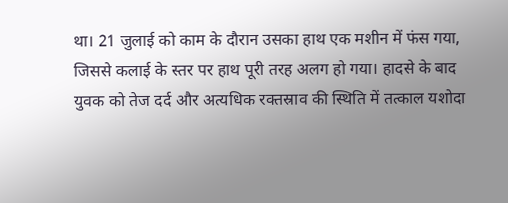था। 21 जुलाई को काम के दौरान उसका हाथ एक मशीन में फंस गया, जिससे कलाई के स्तर पर हाथ पूरी तरह अलग हो गया। हादसे के बाद युवक को तेज दर्द और अत्यधिक रक्तस्राव की स्थिति में तत्काल यशोदा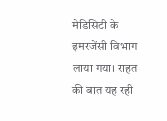मेडिसिटी के इमरजेंसी विभाग लाया गया। राहत की बात यह रही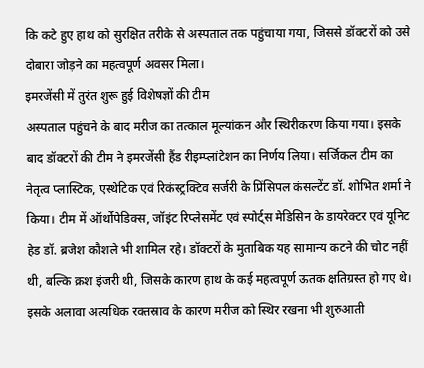कि कटे हुए हाथ को सुरक्षित तरीके से अस्पताल तक पहुंचाया गया, जिससे डॉक्टरों को उसे दोबारा जोड़ने का महत्वपूर्ण अवसर मिला।
इमरजेंसी में तुरंत शुरू हुई विशेषज्ञों की टीम
अस्पताल पहुंचने के बाद मरीज का तत्काल मूल्यांकन और स्थिरीकरण किया गया। इसके बाद डॉक्टरों की टीम ने इमरजेंसी हैंड रीइम्प्लांटेशन का निर्णय लिया। सर्जिकल टीम का नेतृत्व प्लास्टिक, एस्थेटिक एवं रिकंस्ट्रक्टिव सर्जरी के प्रिंसिपल कंसल्टेंट डॉ. शोभित शर्मा ने किया। टीम में ऑर्थोपेडिक्स, जॉइंट रिप्लेसमेंट एवं स्पोर्ट्स मेडिसिन के डायरेक्टर एवं यूनिट हेड डॉ. ब्रजेश कौशले भी शामिल रहे। डॉक्टरों के मुताबिक यह सामान्य कटने की चोट नहीं थी, बल्कि क्रश इंजरी थी, जिसके कारण हाथ के कई महत्वपूर्ण ऊतक क्षतिग्रस्त हो गए थे। इसके अलावा अत्यधिक रक्तस्राव के कारण मरीज को स्थिर रखना भी शुरुआती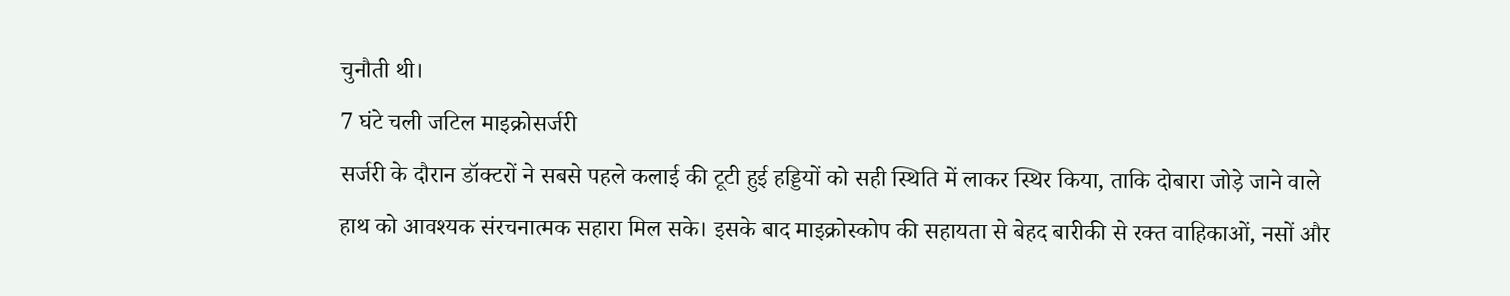चुनौती थी।
7 घंटे चली जटिल माइक्रोसर्जरी
सर्जरी के दौरान डॉक्टरों ने सबसे पहले कलाई की टूटी हुई हड्डियों को सही स्थिति में लाकर स्थिर किया, ताकि दोबारा जोड़े जाने वाले हाथ को आवश्यक संरचनात्मक सहारा मिल सके। इसके बाद माइक्रोस्कोप की सहायता से बेहद बारीकी से रक्त वाहिकाओं, नसों और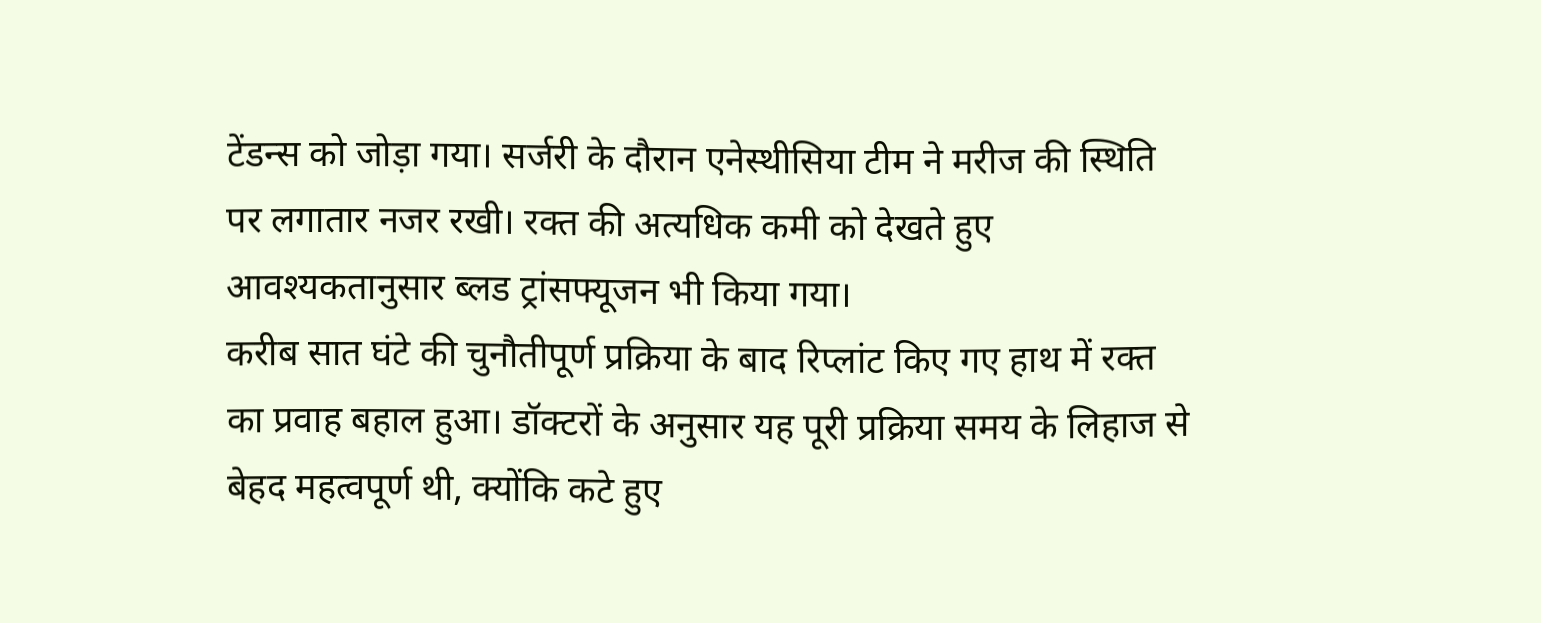टेंडन्स को जोड़ा गया। सर्जरी के दौरान एनेस्थीसिया टीम ने मरीज की स्थिति पर लगातार नजर रखी। रक्त की अत्यधिक कमी को देखते हुए आवश्यकतानुसार ब्लड ट्रांसफ्यूजन भी किया गया।
करीब सात घंटे की चुनौतीपूर्ण प्रक्रिया के बाद रिप्लांट किए गए हाथ में रक्त का प्रवाह बहाल हुआ। डॉक्टरों के अनुसार यह पूरी प्रक्रिया समय के लिहाज से बेहद महत्वपूर्ण थी, क्योंकि कटे हुए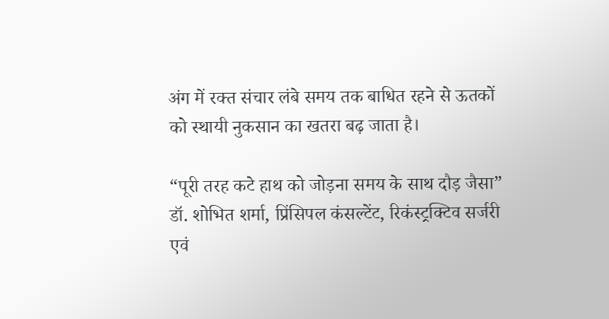अंग में रक्त संचार लंबे समय तक बाधित रहने से ऊतकों को स्थायी नुकसान का खतरा बढ़ जाता है।

“पूरी तरह कटे हाथ को जोड़ना समय के साथ दौड़ जैसा”
डॉ. शोभित शर्मा, प्रिंसिपल कंसल्टेंट, रिकंस्ट्रक्टिव सर्जरी एवं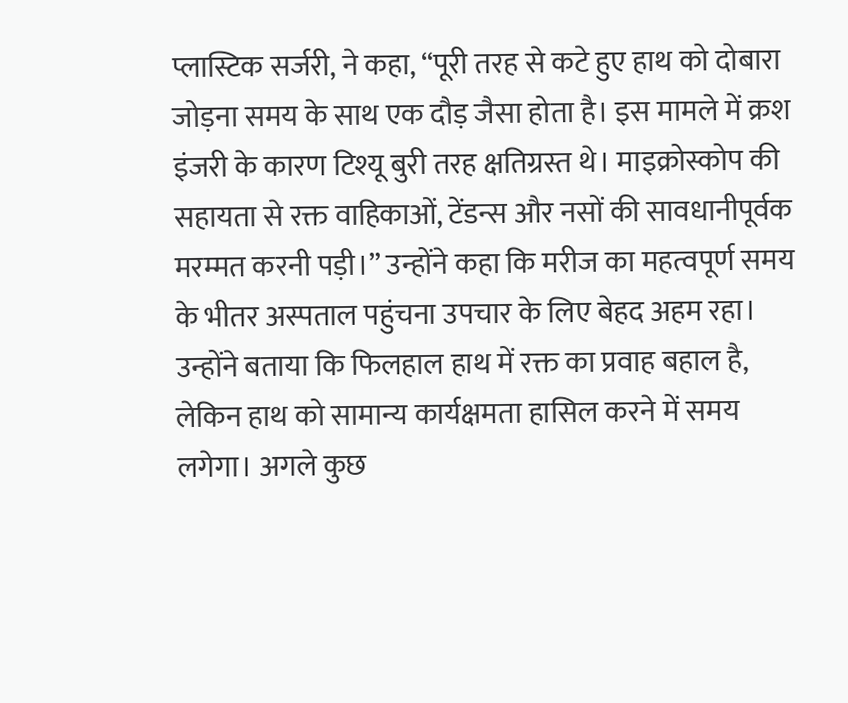प्लास्टिक सर्जरी, ने कहा, “पूरी तरह से कटे हुए हाथ को दोबारा जोड़ना समय के साथ एक दौड़ जैसा होता है। इस मामले में क्रश इंजरी के कारण टिश्यू बुरी तरह क्षतिग्रस्त थे। माइक्रोस्कोप की सहायता से रक्त वाहिकाओं, टेंडन्स और नसों की सावधानीपूर्वक मरम्मत करनी पड़ी।” उन्होंने कहा कि मरीज का महत्वपूर्ण समय के भीतर अस्पताल पहुंचना उपचार के लिए बेहद अहम रहा। उन्होंने बताया कि फिलहाल हाथ में रक्त का प्रवाह बहाल है, लेकिन हाथ को सामान्य कार्यक्षमता हासिल करने में समय लगेगा। अगले कुछ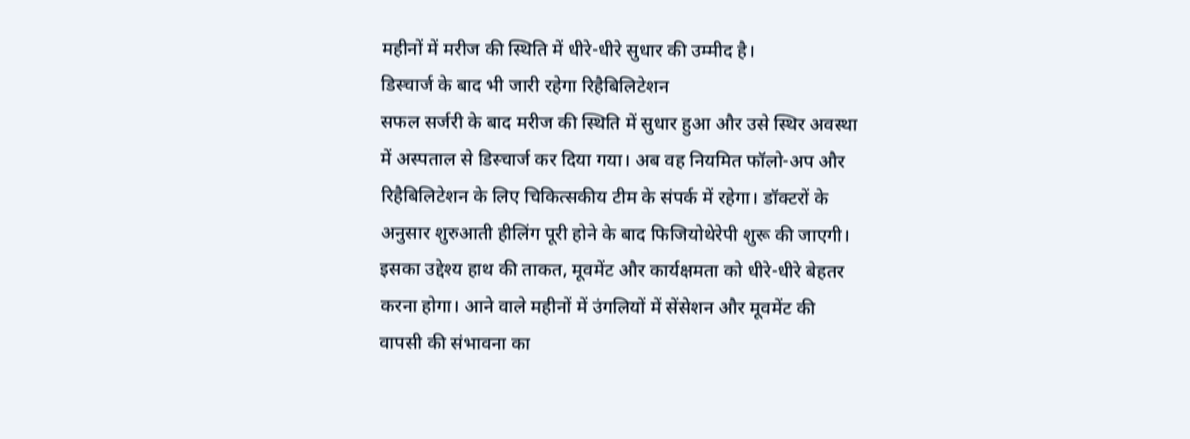महीनों में मरीज की स्थिति में धीरे-धीरे सुधार की उम्मीद है।
डिस्चार्ज के बाद भी जारी रहेगा रिहैबिलिटेशन
सफल सर्जरी के बाद मरीज की स्थिति में सुधार हुआ और उसे स्थिर अवस्था में अस्पताल से डिस्चार्ज कर दिया गया। अब वह नियमित फॉलो-अप और रिहैबिलिटेशन के लिए चिकित्सकीय टीम के संपर्क में रहेगा। डॉक्टरों के अनुसार शुरुआती हीलिंग पूरी होने के बाद फिजियोथेरेपी शुरू की जाएगी। इसका उद्देश्य हाथ की ताकत, मूवमेंट और कार्यक्षमता को धीरे-धीरे बेहतर करना होगा। आने वाले महीनों में उंगलियों में सेंसेशन और मूवमेंट की वापसी की संभावना का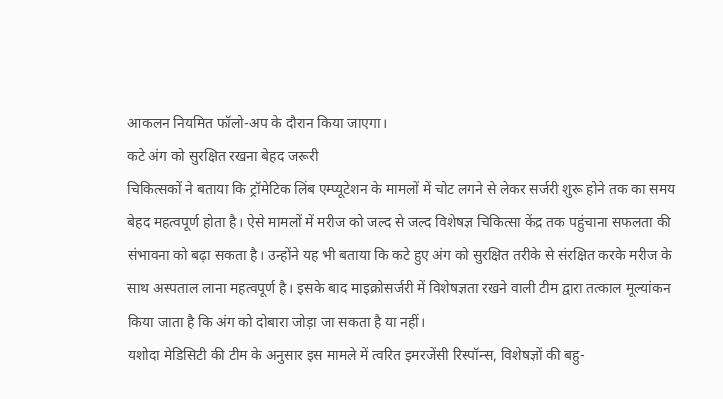आकलन नियमित फॉलो-अप के दौरान किया जाएगा।
कटे अंग को सुरक्षित रखना बेहद जरूरी
चिकित्सकों ने बताया कि ट्रॉमेटिक लिंब एम्प्यूटेशन के मामलों में चोट लगने से लेकर सर्जरी शुरू होने तक का समय बेहद महत्वपूर्ण होता है। ऐसे मामलों में मरीज को जल्द से जल्द विशेषज्ञ चिकित्सा केंद्र तक पहुंचाना सफलता की संभावना को बढ़ा सकता है। उन्होंने यह भी बताया कि कटे हुए अंग को सुरक्षित तरीके से संरक्षित करके मरीज के साथ अस्पताल लाना महत्वपूर्ण है। इसके बाद माइक्रोसर्जरी में विशेषज्ञता रखने वाली टीम द्वारा तत्काल मूल्यांकन किया जाता है कि अंग को दोबारा जोड़ा जा सकता है या नहीं।
यशोदा मेडिसिटी की टीम के अनुसार इस मामले में त्वरित इमरजेंसी रिस्पॉन्स, विशेषज्ञों की बहु-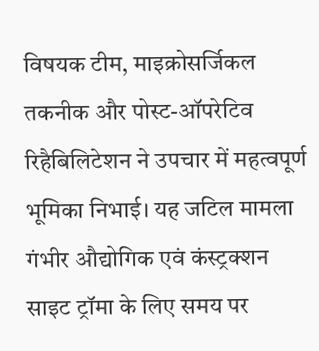विषयक टीम, माइक्रोसर्जिकल तकनीक और पोस्ट-ऑपरेटिव रिहैबिलिटेशन ने उपचार में महत्वपूर्ण भूमिका निभाई। यह जटिल मामला गंभीर औद्योगिक एवं कंस्ट्रक्शन साइट ट्रॉमा के लिए समय पर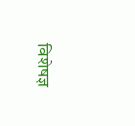विशेषज्ञ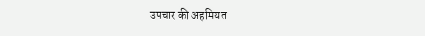उपचार की अहमियत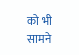को भी सामने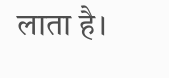लाता है।